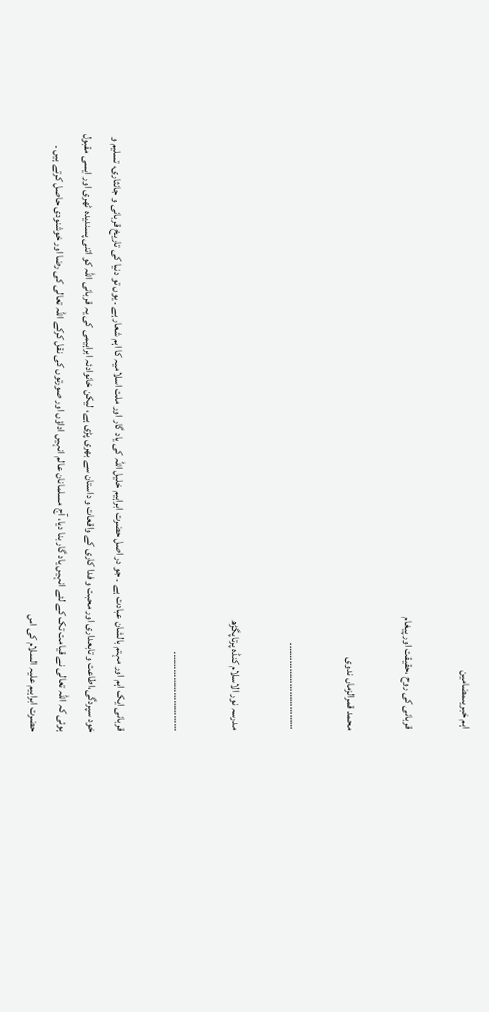اہم خبریںمضامین

قربانی کی روح ،حقیقت اور پیغام

محمد قمرالزماں ندوی

…………………………….

مدرسہ نور الاسلام کنڈہ پرتاپگڑھ

………………………….

قربانی ایک اہم اور مہتم بالشان عبادت ہے ۔ جو در اصل حضرت ابراہیم خلیل اللہ کی یاد گار اور ملت اسلامیہ کا اہم شعار ہے ۔ یوں تو دنیا کی تاریخ قربانی و جانثاری، تسلیم و خود سپردگی،اطاعت و تابعداری اور محبت و فدا کاری کے واقعات و داستان سے بھری پڑی ہے، لیکن خانوادئہ ابراہیمی کی یہ قربانی اللہ کو اتنی پسندیدہ ٹھری اور ایسی مقبول ہوئی کہ اللہ تعالی نے قیامت تک کے لئے انہیں یاد گار بنا دیا، آج مسلمانان عالم انہیں اداؤں اور صورتوں کی نقل کرکے اللہ تعالی کی رضا اور خوشنودی حاصل کرتے ہیں ۔ حضرت ابراہیم علیہ السلام کی اس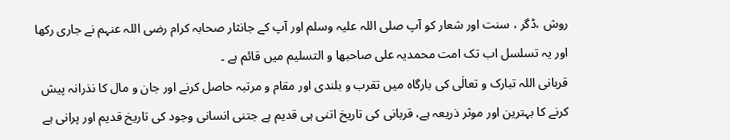روش ،ڈگر ، سنت اور شعار کو آپ صلی اللہ علیہ وسلم اور آپ کے جانثار صحابہ کرام رضی اللہ عنہم نے جاری رکھا اور یہ تسلسل اب تک امت محمدیہ علی صاحبھا و التسلیم میں قائم ہے ۔
قربانی اللہ تبارک و تعالٰی کی بارگاہ میں تقرب و بلندی اور مقام و مرتبہ حاصل کرنے اور جان و مال کا نذرانہ پیش کرنے کا بہترین اور موثر ذریعہ ہے، قربانی کی تاریخ اتنی ہی قدیم ہے جتنی انسانی وجود کی تاریخ قدیم اور پرانی ہے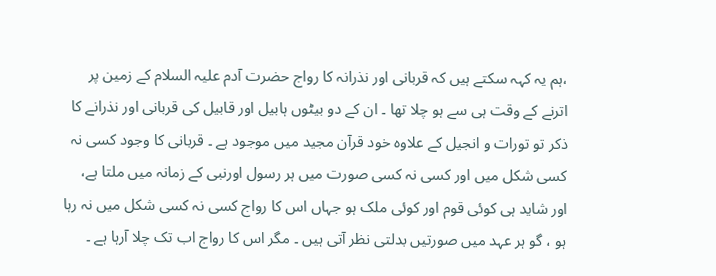،ہم یہ کہہ سکتے ہیں کہ قربانی اور نذرانہ کا رواج حضرت آدم علیہ السلام کے زمین پر اترنے کے وقت ہی سے ہو چلا تھا ۔ ان کے دو بیٹوں ہابیل اور قابیل کی قربانی اور نذرانے کا ذکر تو تورات و انجیل کے علاوہ خود قرآن مجید میں موجود ہے ۔ قربانی کا وجود کسی نہ کسی شکل میں اور کسی نہ کسی صورت میں ہر رسول اورنبی کے زمانہ میں ملتا ہے، اور شاید ہی کوئی قوم اور کوئی ملک ہو جہاں اس کا رواج کسی نہ کسی شکل میں نہ رہا ہو ، گو ہر عہد میں صورتیں بدلتی نظر آتی ہیں ۔ مگر اس کا رواج اب تک چلا آرہا ہے ۔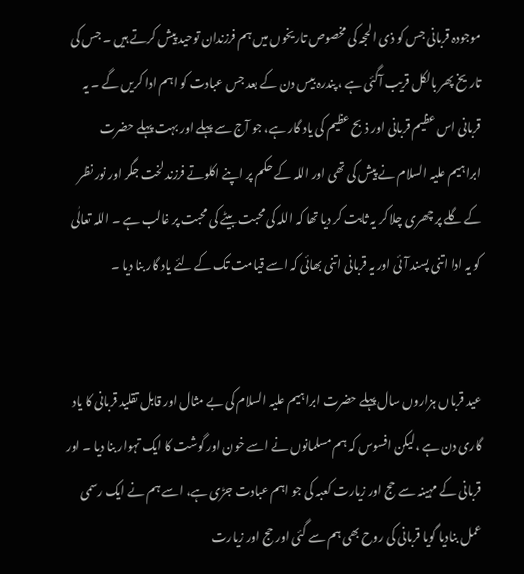موجودہ قربانی جس کو ذی الحجہ کی مخصوص تاریخوں میں ہم فرزندان توحید پیش کرتے ہیں ۔ جس کی تاریخ پھر بالکل قریب آگئی ہے ، پندرہ بیس دن کے بعد جس عبادت کو اہم ادا کریں گے ۔ یہ قربانی اس عظیم قربانی اور ذبح عظیم کی یاد گار ہے، جو آج سے پہلے اور بہت پہلے حضرت ابراہیم علیہ السلام نے پیش کی تھی اور اللہ کے حکم پر اپنے اکلوتے فرزند لخت جگر اور نور نظر کے گلے پر چھری چلا کر یہ ثابت کر دیا تھا کہ اللہ کی محبت بیٹے کی محبت پر غالب ہے ۔ اللہ تعالٰی کو یہ ادا اتنی پسند آئی اور یہ قربانی اتنی بھائی کہ اسے قیامت تک کے لئے یاد گار بنا دیا ۔


عید قرباں ہزاروں سال پہلے حضرت ابراہیم علیہ السلام کی بے مثال اور قابل تقلید قربانی کا یاد گاری دن ہے ،لیکن افسوس کہ ہم مسلمانوں نے اسے خون اور گوشت کا ایک تہوار بنا دیا ۔ اور قربانی کے مہینہ سے حج اور زیارت کعبہ کی جو اہم عبادت جڑی ہے، اسے ہم نے ایک رسمی عمل بنادیا گویا قربانی کی روح بھی ہم سے گئی اور حج اور زیارت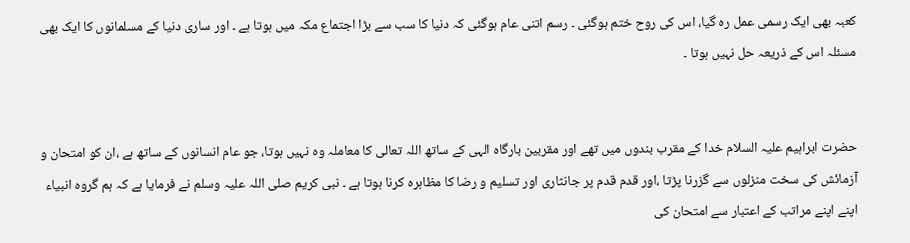کعبہ بھی ایک رسمی عمل رہ گیا، اس کی روح ختم ہوگئی ۔ رسم اتنی عام ہوگئی کہ دنیا کا سب سے بڑا اجتماع مکہ میں ہوتا ہے ۔ اور ساری دنیا کے مسلمانوں کا ایک بھی مسئلہ اس کے ذریعہ حل نہیں ہوتا ۔


حضرت ابراہیم علیہ السلام خدا کے مقرب بندوں میں تھے اور مقربین بارگاہ الہی کے ساتھ اللہ تعالی کا معاملہ وہ نہیں ہوتا، جو عام انسانوں کے ساتھ ہے ،ان کو امتحان و آزمائش کی سخت منزلوں سے گزرنا پڑتا ،اور قدم قدم پر جانثاری اور تسلیم و رضا کا مظاہرہ کرنا ہوتا ہے ۔ نبی کریم صلی اللہ علیہ وسلم نے فرمایا ہے کہ ہم گروہ انبیاء اپنے اپنے مراتب کے اعتبار سے امتحان کی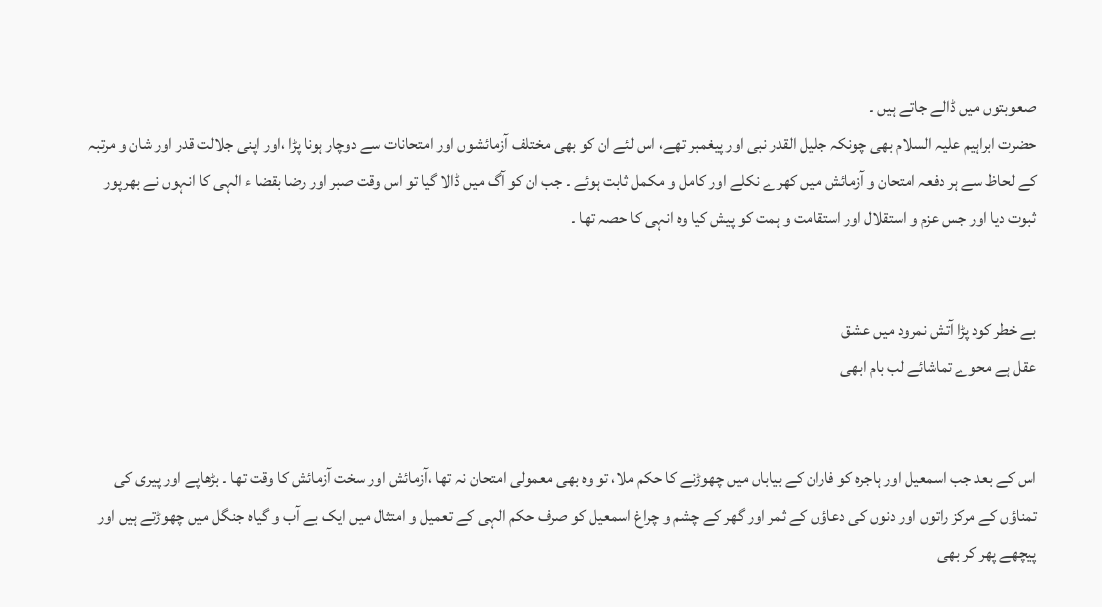صعوبتوں میں ڈالے جاتے ہیں ۔
حضرت ابراہیم علیہ السلام بھی چونکہ جلیل القدر نبی اور پیغمبر تھے، اس لئے ان کو بھی مختلف آزمائشوں اور امتحانات سے دوچار ہونا پڑا ،اور اپنی جلالت قدر اور شان و مرتبہ کے لحاظ سے ہر دفعہ امتحان و آزمائش میں کھرے نکلے اور کامل و مکمل ثابت ہوئے ۔ جب ان کو آگ میں ڈالا گیا تو اس وقت صبر اور رضا بقضا ء الہی کا انہوں نے بھرپور ثبوت دیا اور جس عزم و استقلال اور استقامت و ہمت کو پیش کیا وہ انہی کا حصہ تھا ۔


بے خطر کود پڑا آتش نمرود میں عشق
عقل ہے محوے تماشائے لب بام ابھی


اس کے بعد جب اسمعیل اور ہاجرہ کو فاران کے بیاباں میں چھوڑنے کا حکم ملا، تو وہ بھی معمولی امتحان نہ تھا ،آزمائش اور سخت آزمائش کا وقت تھا ۔ بڑھاپے اور پیری کی تمناؤں کے مرکز راتوں اور دنوں کی دعاؤں کے ثمر اور گھر کے چشم و چراغ اسمعیل کو صرف حکم الہی کے تعمیل و امتثال میں ایک بے آب و گیاہ جنگل میں چھوڑتے ہیں اور پیچھے پھر کر بھی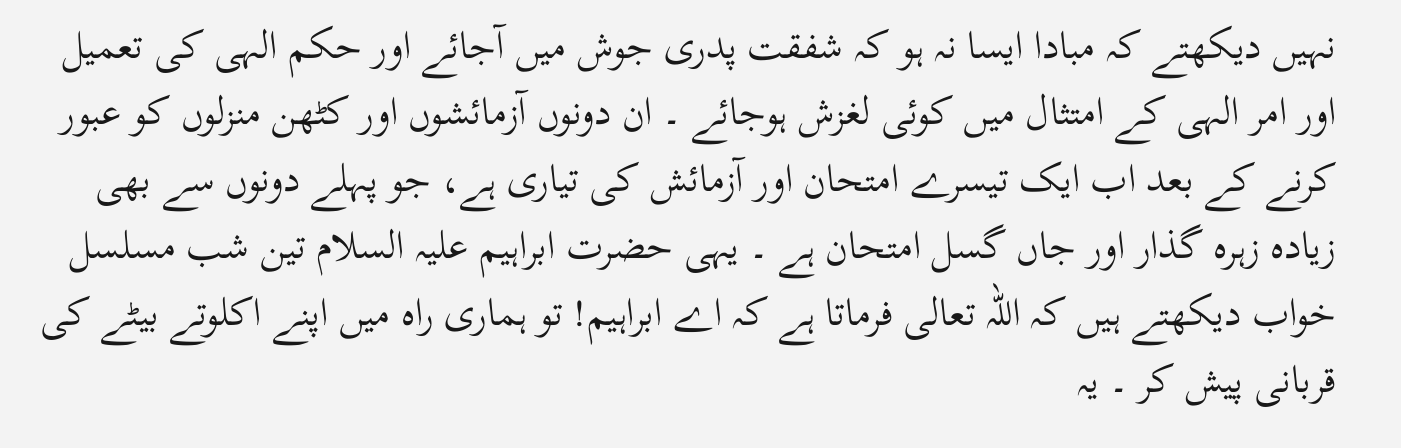نہیں دیکھتے کہ مبادا ایسا نہ ہو کہ شفقت پدری جوش میں آجائے اور حکم الہی کی تعمیل اور امر الہی کے امتثال میں کوئی لغزش ہوجائے ۔ ان دونوں آزمائشوں اور کٹھن منزلوں کو عبور کرنے کے بعد اب ایک تیسرے امتحان اور آزمائش کی تیاری ہے، جو پہلے دونوں سے بھی زیادہ زہرہ گذار اور جاں گسل امتحان ہے ۔ یہی حضرت ابراہیم علیہ السلام تین شب مسلسل خواب دیکھتے ہیں کہ اللہ تعالی فرماتا ہے کہ اے ابراہیم! تو ہماری راہ میں اپنے اکلوتے بیٹے کی قربانی پیش کر ۔ یہ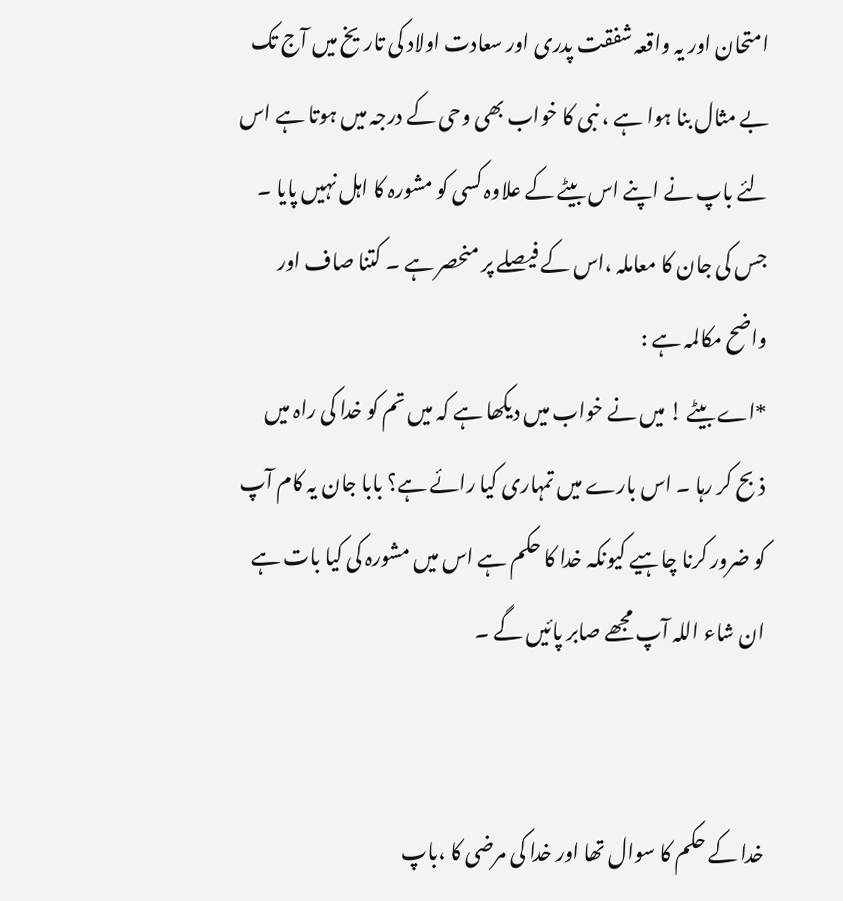امتحان اور یہ واقعہ شفقت پدری اور سعادت اولاد کی تاریخ میں آج تک بے مثال بنا ہوا ہے ، نبی کا خواب بھی وحی کے درجہ میں ہوتا ہے اس لئے باپ نے اپنے اس بیٹے کے علاوہ کسی کو مشورہ کا اہل نہیں پایا ۔ جس کی جان کا معاملہ ،اس کے فیصلے پر منحصر ہے ۔ کتنا صاف اور واضح مکالمہ ہے :
*اے بیٹے ! میں نے خواب میں دیکھا ہے کہ میں تم کو خدا کی راہ میں ذبح کر رہا ۔ اس بارے میں تمہاری کیا رائے ہے؟ بابا جان یہ کام آپ کو ضرور کرنا چاہیے کیونکہ خدا کا حکم ہے اس میں مشورہ کی کیا بات ہے ان شاء اللہ آپ مجھے صابر پائیں گے ۔


خدا کے حکم کا سوال تھا اور خدا کی مرضی کا ،باپ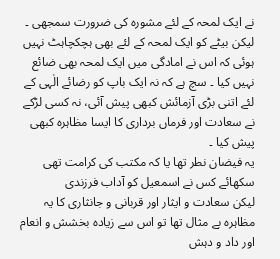نے ایک لمحہ کے لئے مشورہ کی ضرورت سمجھی ۔ لیکن بیٹے کو ایک لمحہ کے لئے بھی ہچکچاہٹ نہیں ہوئی کہ اس نے امادگی میں ایک لمحہ بھی ضائع نہیں کیا ۔ سچ ہے کہ نہ ایک باپ کو رضائے الٰہی کے لئے اتنی بڑی آزمائش کبھی پیش آئی، نہ کسی لڑکے نے سعادت اور فرماں برداری کا ایسا مظاہرہ کبھی پیش کیا ۔
یہ فیضان نطر تھا یا کہ مکتب کی کرامت تھی
سکھائے کس نے اسمعیل کو آداب فرزندی
لیکن سعادت و ایثار اور قربانی و جانثاری کا یہ مظاہرہ بے مثال تھا تو اس سے زیادہ بخشش و انعام اور داد و دہش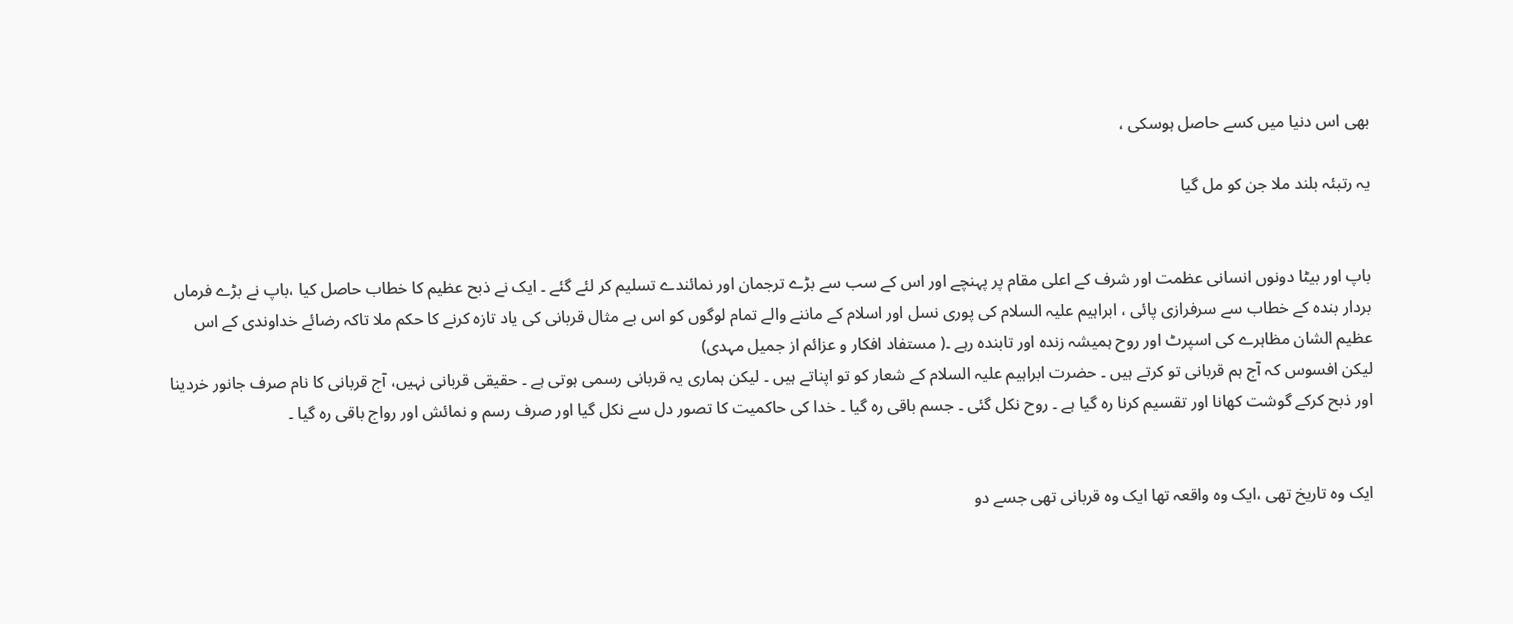بھی اس دنیا میں کسے حاصل ہوسکی ،

یہ رتبئہ بلند ملا جن کو مل گیا


باپ اور بیٹا دونوں انسانی عظمت اور شرف کے اعلی مقام پر پہنچے اور اس کے سب سے بڑے ترجمان اور نمائندے تسلیم کر لئے گئے ۔ ایک نے ذبح عظیم کا خطاب حاصل کیا ،باپ نے بڑے فرماں بردار بندہ کے خطاب سے سرفرازی پائی ، ابراہیم علیہ السلام کی پوری نسل اور اسلام کے ماننے والے تمام لوگوں کو اس بے مثال قربانی کی یاد تازہ کرنے کا حکم ملا تاکہ رضائے خداوندی کے اس عظیم الشان مظاہرے کی اسپرٹ اور روح ہمیشہ زندہ اور تابندہ رہے ۔( مستفاد افکار و عزائم از جمیل مہدی)
لیکن افسوس کہ آج ہم قربانی تو کرتے ہیں ۔ حضرت ابراہیم علیہ السلام کے شعار کو تو اپناتے ہیں ۔ لیکن ہماری یہ قربانی رسمی ہوتی ہے ۔ حقیقی قربانی نہیں، آج قربانی کا نام صرف جانور خردینا اور ذبح کرکے گوشت کھانا اور تقسیم کرنا رہ گیا ہے ۔ روح نکل گئی ۔ جسم باقی رہ گیا ۔ خدا کی حاکمیت کا تصور دل سے نکل گیا اور صرف رسم و نمائش اور رواج باقی رہ گیا ۔


ایک وہ تاریخ تھی ،ایک وہ واقعہ تھا ایک وہ قربانی تھی جسے دو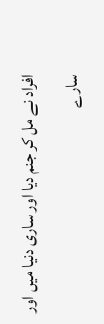افراد نے مل کر جنم دیا اور ساری دنیا میں اور سارے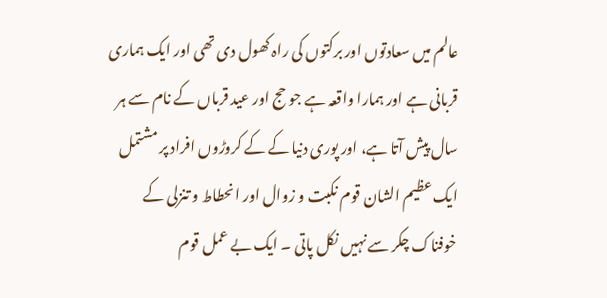عالم میں سعادتوں اور برکتوں کی راہ کھول دی تھی اور ایک ہماری قربانی ہے اور ہمارا واقعہ ہے جو حج اور عید قرباں کے نام سے ہر سال پیش آتا ہے، اور پوری دنیا کے کے کروڑوں افراد پر مشتمل ایک عظیم الشان قوم نکبت و زوال اور انحطاط و تنزلی کے خوفناک چکر سے نہیں نکل پاتی ۔ ایک بے عمل قوم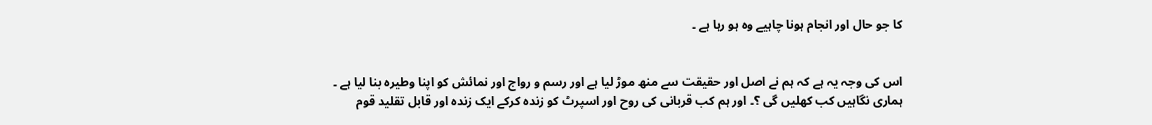کا جو حال اور انجام ہونا چاہیے وہ ہو رہا ہے ۔


اس کی وجہ یہ ہے کہ ہم نے اصل اور حقیقت سے منھ موڑ لیا ہے اور رسم و رواج اور نمائش کو اپنا وطیرہ بنا لیا ہے ۔
ہماری نگاہیں کب کھلیں گی ؟۔ اور ہم کب قربانی کی روح اور اسپرٹ کو زندہ کرکے ایک زندہ اور قابل تقلید قوم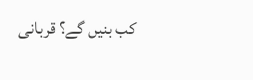کب بنیں گے؟ قربانی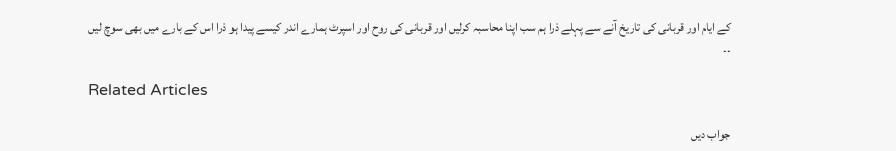کے ایام اور قربانی کی تاریخ آنے سے پہلے ذرا ہم سب اپنا محاسبہ کرلیں اور قربانی کی روح اور اسپرٹ ہمارے اندر کیسے پیدا ہو ذرا اس کے بارے میں بھی سوچ لیں ۔۔

Related Articles

جواب دیں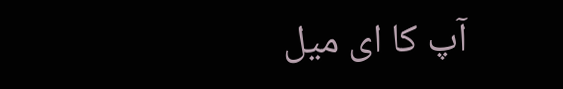آپ کا ای میل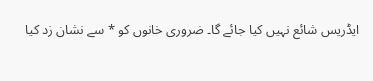ایڈریس شائع نہیں کیا جائے گا۔ ضروری خانوں کو * سے نشان زد کیا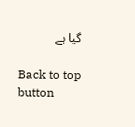گیا ہے

Back to top button